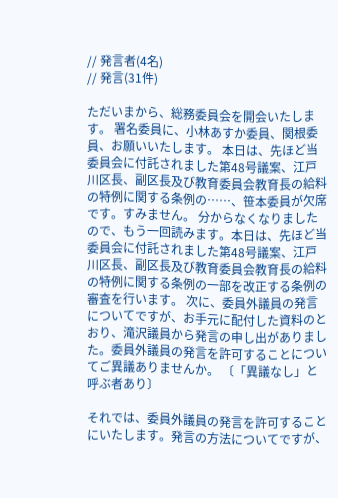// 発言者(4名)
// 発言(31件)

ただいまから、総務委員会を開会いたします。 署名委員に、小林あすか委員、関根委員、お願いいたします。 本日は、先ほど当委員会に付託されました第48号議案、江戸川区長、副区長及び教育委員会教育長の給料の特例に関する条例の……、笹本委員が欠席です。すみません。 分からなくなりましたので、もう一回読みます。本日は、先ほど当委員会に付託されました第48号議案、江戸川区長、副区長及び教育委員会教育長の給料の特例に関する条例の一部を改正する条例の審査を行います。 次に、委員外議員の発言についてですが、お手元に配付した資料のとおり、滝沢議員から発言の申し出がありました。委員外議員の発言を許可することについてご異議ありませんか。 〔「異議なし」と呼ぶ者あり〕

それでは、委員外議員の発言を許可することにいたします。発言の方法についてですが、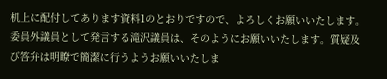机上に配付してあります資料1のとおりですので、よろしくお願いいたします。委員外議員として発言する滝沢議員は、そのようにお願いいたします。質疑及び答弁は明瞭で簡潔に行うようお願いいたしま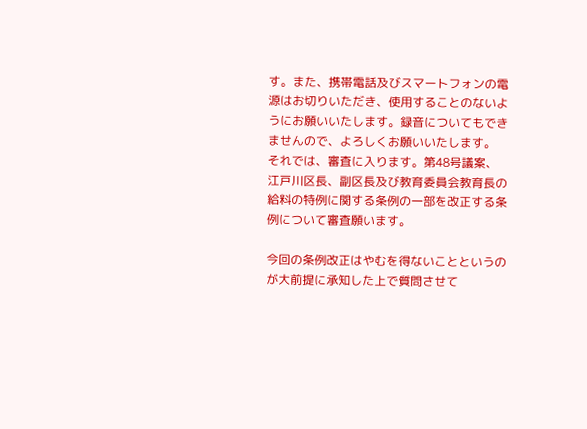す。また、携帯電話及びスマートフォンの電源はお切りいただき、使用することのないようにお願いいたします。録音についてもできませんので、よろしくお願いいたします。 それでは、審査に入ります。第48号議案、江戸川区長、副区長及び教育委員会教育長の給料の特例に関する条例の一部を改正する条例について審査願います。

今回の条例改正はやむを得ないことというのが大前提に承知した上で質問させて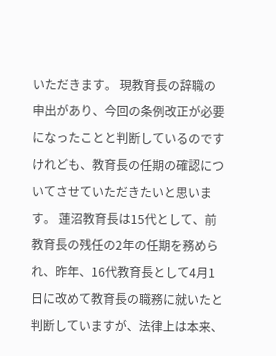いただきます。 現教育長の辞職の申出があり、今回の条例改正が必要になったことと判断しているのですけれども、教育長の任期の確認についてさせていただきたいと思います。 蓮沼教育長は15代として、前教育長の残任の2年の任期を務められ、昨年、16代教育長として4月1日に改めて教育長の職務に就いたと判断していますが、法律上は本来、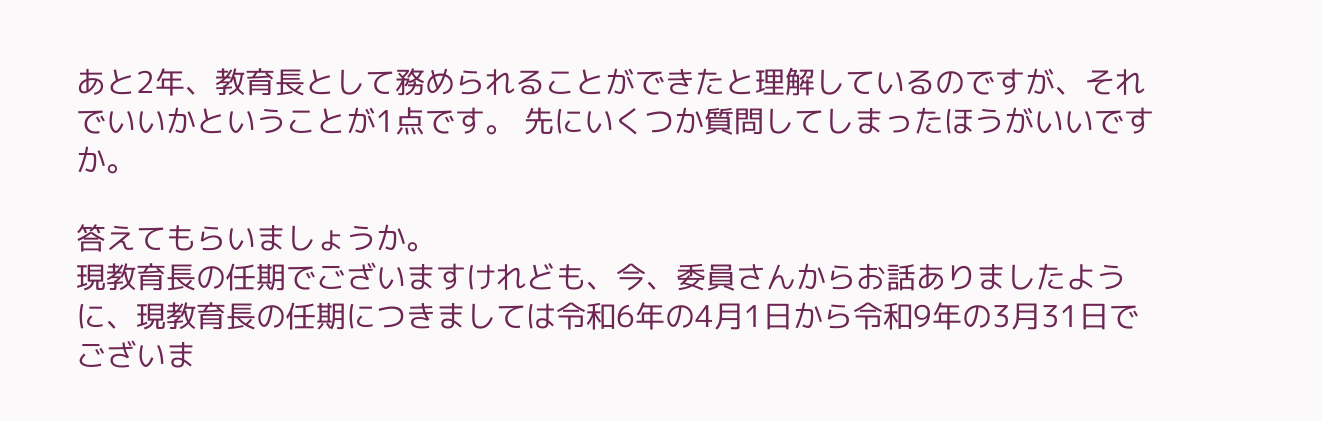あと2年、教育長として務められることができたと理解しているのですが、それでいいかということが1点です。 先にいくつか質問してしまったほうがいいですか。

答えてもらいましょうか。
現教育長の任期でございますけれども、今、委員さんからお話ありましたように、現教育長の任期につきましては令和6年の4月1日から令和9年の3月31日でございま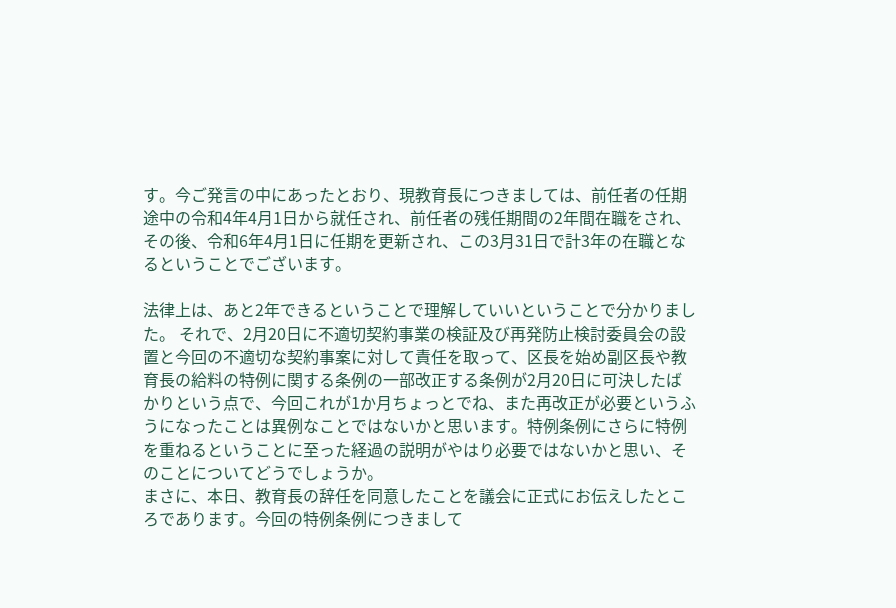す。今ご発言の中にあったとおり、現教育長につきましては、前任者の任期途中の令和4年4月1日から就任され、前任者の残任期間の2年間在職をされ、その後、令和6年4月1日に任期を更新され、この3月31日で計3年の在職となるということでございます。

法律上は、あと2年できるということで理解していいということで分かりました。 それで、2月20日に不適切契約事業の検証及び再発防止検討委員会の設置と今回の不適切な契約事案に対して責任を取って、区長を始め副区長や教育長の給料の特例に関する条例の一部改正する条例が2月20日に可決したばかりという点で、今回これが1か月ちょっとでね、また再改正が必要というふうになったことは異例なことではないかと思います。特例条例にさらに特例を重ねるということに至った経過の説明がやはり必要ではないかと思い、そのことについてどうでしょうか。
まさに、本日、教育長の辞任を同意したことを議会に正式にお伝えしたところであります。今回の特例条例につきまして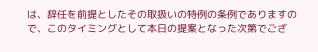は、辞任を前提としたその取扱いの特例の条例でありますので、このタイミングとして本日の提案となった次第でござ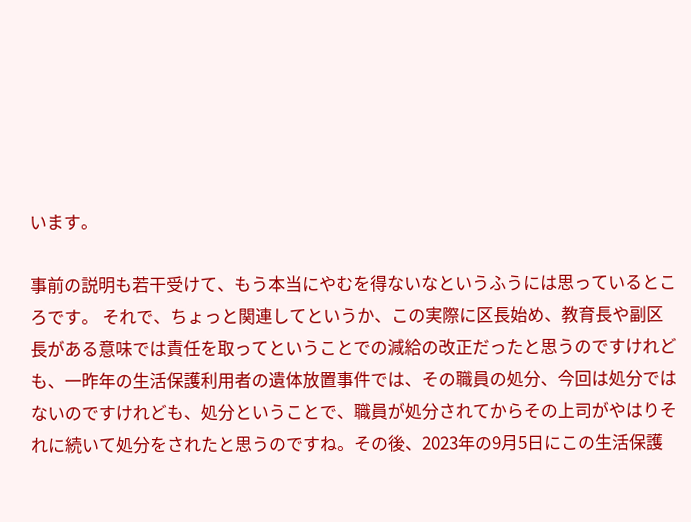います。

事前の説明も若干受けて、もう本当にやむを得ないなというふうには思っているところです。 それで、ちょっと関連してというか、この実際に区長始め、教育長や副区長がある意味では責任を取ってということでの減給の改正だったと思うのですけれども、一昨年の生活保護利用者の遺体放置事件では、その職員の処分、今回は処分ではないのですけれども、処分ということで、職員が処分されてからその上司がやはりそれに続いて処分をされたと思うのですね。その後、2023年の9月5日にこの生活保護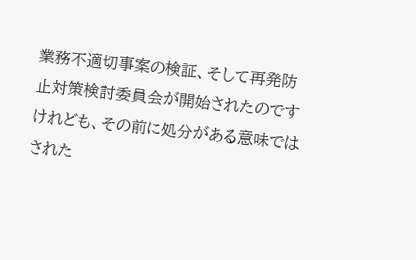業務不適切事案の検証、そして再発防止対策検討委員会が開始されたのですけれども、その前に処分がある意味ではされた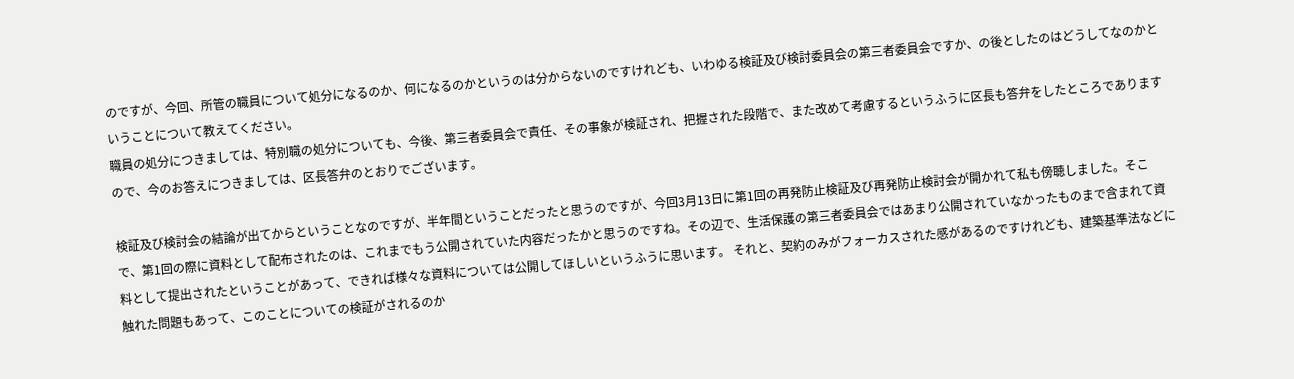のですが、今回、所管の職員について処分になるのか、何になるのかというのは分からないのですけれども、いわゆる検証及び検討委員会の第三者委員会ですか、の後としたのはどうしてなのかということについて教えてください。
職員の処分につきましては、特別職の処分についても、今後、第三者委員会で責任、その事象が検証され、把握された段階で、また改めて考慮するというふうに区長も答弁をしたところでありますので、今のお答えにつきましては、区長答弁のとおりでございます。

検証及び検討会の結論が出てからということなのですが、半年間ということだったと思うのですが、今回3月13日に第1回の再発防止検証及び再発防止検討会が開かれて私も傍聴しました。そこで、第1回の際に資料として配布されたのは、これまでもう公開されていた内容だったかと思うのですね。その辺で、生活保護の第三者委員会ではあまり公開されていなかったものまで含まれて資料として提出されたということがあって、できれば様々な資料については公開してほしいというふうに思います。 それと、契約のみがフォーカスされた感があるのですけれども、建築基準法などに触れた問題もあって、このことについての検証がされるのか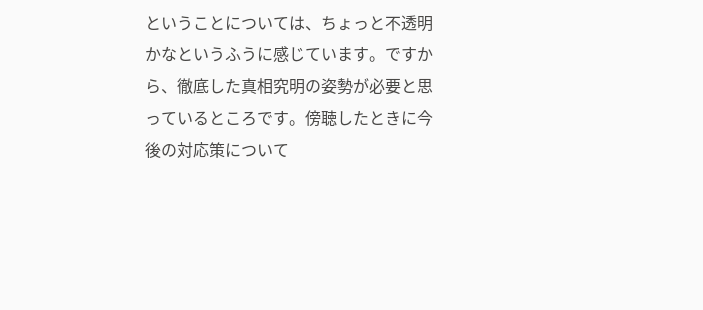ということについては、ちょっと不透明かなというふうに感じています。ですから、徹底した真相究明の姿勢が必要と思っているところです。傍聴したときに今後の対応策について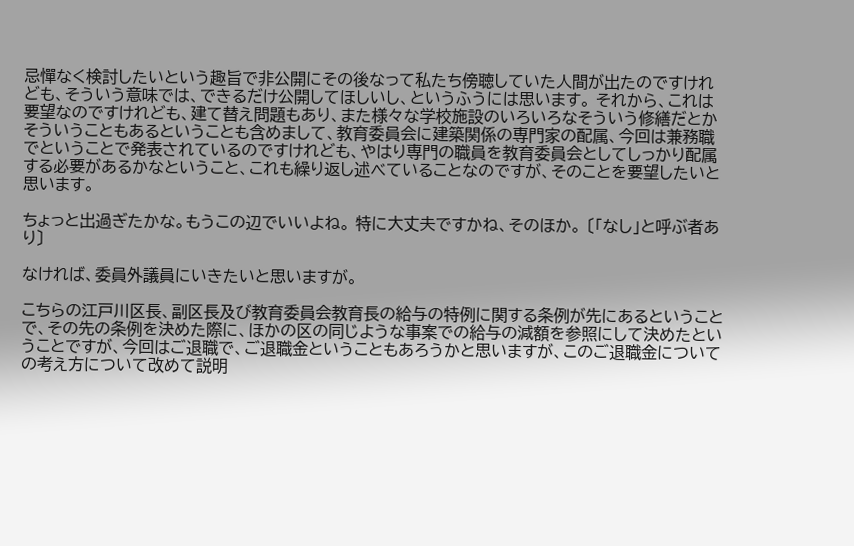忌憚なく検討したいという趣旨で非公開にその後なって私たち傍聴していた人間が出たのですけれども、そういう意味では、できるだけ公開してほしいし、というふうには思います。 それから、これは要望なのですけれども、建て替え問題もあり、また様々な学校施設のいろいろなそういう修繕だとかそういうこともあるということも含めまして、教育委員会に建築関係の専門家の配属、今回は兼務職でということで発表されているのですけれども、やはり専門の職員を教育委員会としてしっかり配属する必要があるかなということ、これも繰り返し述べていることなのですが、そのことを要望したいと思います。

ちょっと出過ぎたかな。もうこの辺でいいよね。 特に大丈夫ですかね、そのほか。 〔「なし」と呼ぶ者あり〕

なければ、委員外議員にいきたいと思いますが。

こちらの江戸川区長、副区長及び教育委員会教育長の給与の特例に関する条例が先にあるということで、その先の条例を決めた際に、ほかの区の同じような事案での給与の減額を参照にして決めたということですが、今回はご退職で、ご退職金ということもあろうかと思いますが、このご退職金についての考え方について改めて説明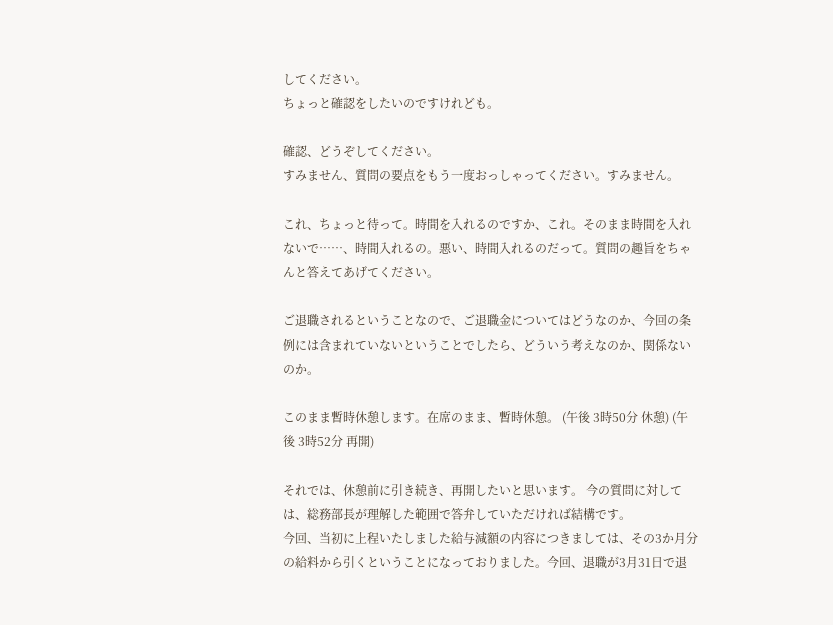してください。
ちょっと確認をしたいのですけれども。

確認、どうぞしてください。
すみません、質問の要点をもう一度おっしゃってください。すみません。

これ、ちょっと待って。時間を入れるのですか、これ。そのまま時間を入れないで……、時間入れるの。悪い、時間入れるのだって。質問の趣旨をちゃんと答えてあげてください。

ご退職されるということなので、ご退職金についてはどうなのか、今回の条例には含まれていないということでしたら、どういう考えなのか、関係ないのか。

このまま暫時休憩します。在席のまま、暫時休憩。 (午後 3時50分 休憩) (午後 3時52分 再開)

それでは、休憩前に引き続き、再開したいと思います。 今の質問に対しては、総務部長が理解した範囲で答弁していただければ結構です。
今回、当初に上程いたしました給与減額の内容につきましては、その3か月分の給料から引くということになっておりました。今回、退職が3月31日で退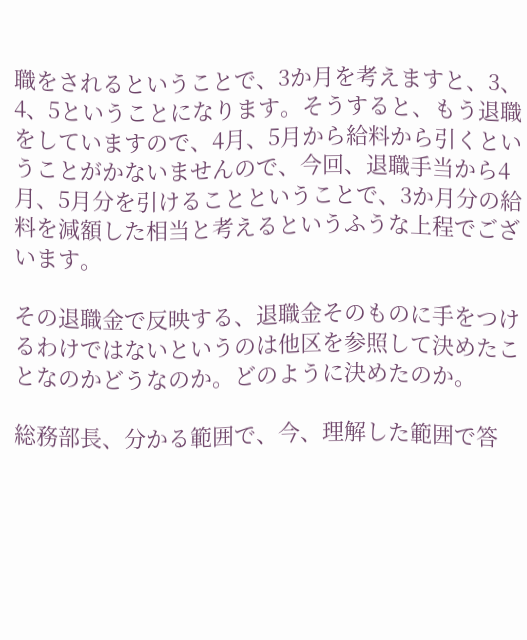職をされるということで、3か月を考えますと、3、4、5ということになります。そうすると、もう退職をしていますので、4月、5月から給料から引くということがかないませんので、今回、退職手当から4月、5月分を引けることということで、3か月分の給料を減額した相当と考えるというふうな上程でございます。

その退職金で反映する、退職金そのものに手をつけるわけではないというのは他区を参照して決めたことなのかどうなのか。どのように決めたのか。

総務部長、分かる範囲で、今、理解した範囲で答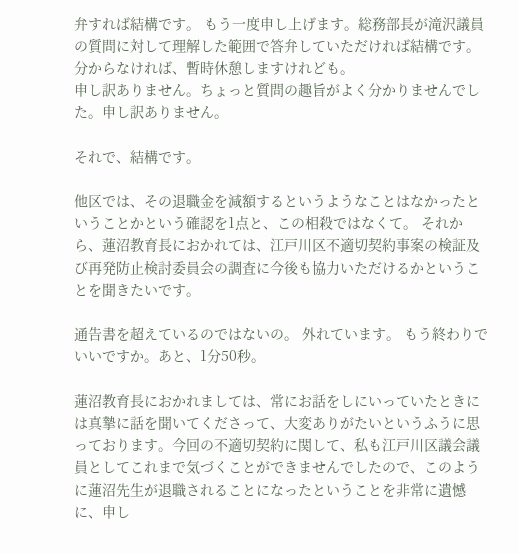弁すれば結構です。 もう一度申し上げます。総務部長が滝沢議員の質問に対して理解した範囲で答弁していただければ結構です。分からなければ、暫時休憩しますけれども。
申し訳ありません。ちょっと質問の趣旨がよく分かりませんでした。申し訳ありません。

それで、結構です。

他区では、その退職金を減額するというようなことはなかったということかという確認を1点と、この相殺ではなくて。 それから、蓮沼教育長におかれては、江戸川区不適切契約事案の検証及び再発防止検討委員会の調査に今後も協力いただけるかということを聞きたいです。

通告書を超えているのではないの。 外れています。 もう終わりでいいですか。あと、1分50秒。

蓮沼教育長におかれましては、常にお話をしにいっていたときには真摯に話を聞いてくださって、大変ありがたいというふうに思っております。今回の不適切契約に関して、私も江戸川区議会議員としてこれまで気づくことができませんでしたので、このように蓮沼先生が退職されることになったということを非常に遺憾に、申し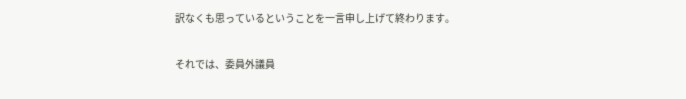訳なくも思っているということを一言申し上げて終わります。

それでは、委員外議員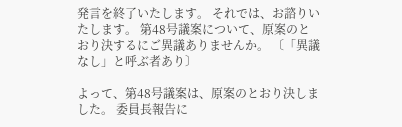発言を終了いたします。 それでは、お諮りいたします。 第48号議案について、原案のとおり決するにご異議ありませんか。 〔「異議なし」と呼ぶ者あり〕

よって、第48号議案は、原案のとおり決しました。 委員長報告に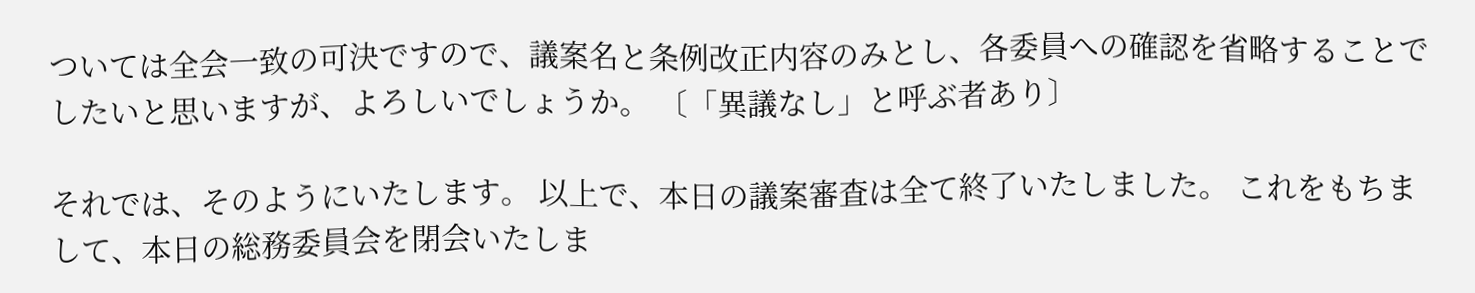ついては全会一致の可決ですので、議案名と条例改正内容のみとし、各委員への確認を省略することでしたいと思いますが、よろしいでしょうか。 〔「異議なし」と呼ぶ者あり〕

それでは、そのようにいたします。 以上で、本日の議案審査は全て終了いたしました。 これをもちまして、本日の総務委員会を閉会いたしま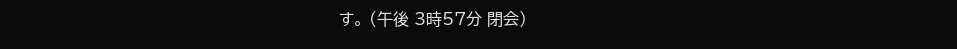す。 (午後 3時57分 閉会)